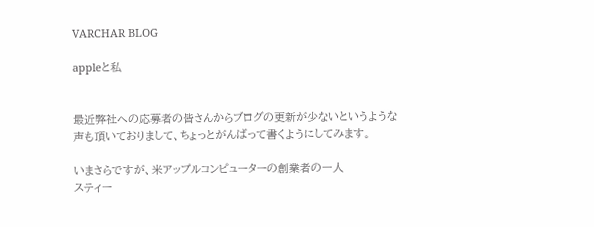VARCHAR BLOG

appleと私


最近弊社への応募者の皆さんからブログの更新が少ないというような
声も頂いておりまして、ちょっとがんばって書くようにしてみます。

いまさらですが、米アップルコンピューターの創業者の一人
スティー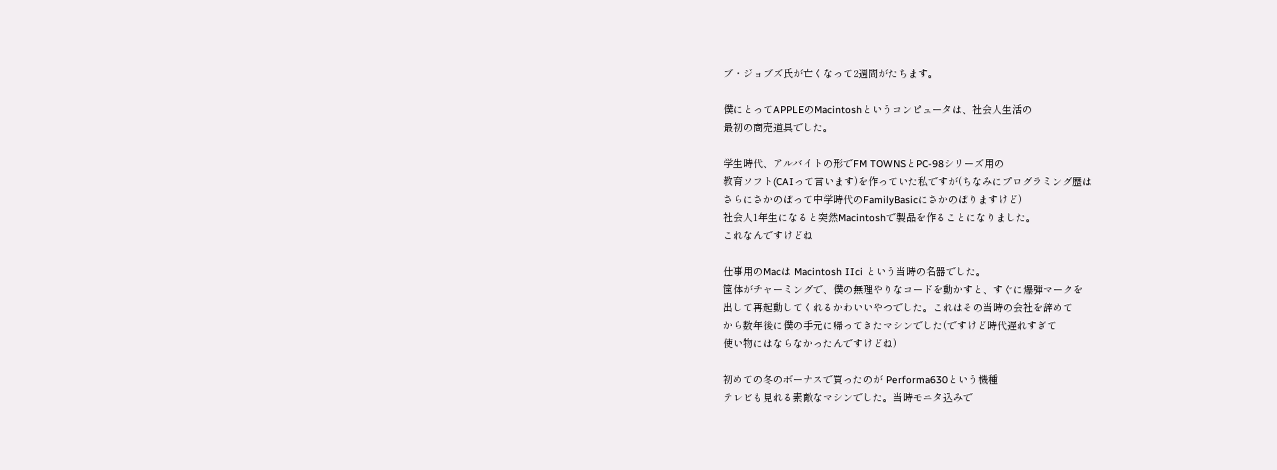ブ・ジョブズ氏が亡くなって2週間がたちます。

僕にとってAPPLEのMacintoshというコンピュータは、社会人生活の
最初の商売道具でした。

学生時代、アルバイトの形でFM TOWNSとPC-98シリーズ用の
教育ソフト(CAIって言います)を作っていた私ですが(ちなみにプログラミング歴は
さらにさかのぼって中学時代のFamilyBasicにさかのぼりますけど)
社会人1年生になると突然Macintoshで製品を作ることになりました。
これなんですけどね

仕事用のMacは Macintosh IIci という当時の名器でした。
筐体がチャーミングで、僕の無理やりなコードを動かすと、すぐに爆弾マークを
出して再起動してくれるかわいいやつでした。これはその当時の会社を辞めて
から数年後に僕の手元に帰ってきたマシンでした(ですけど時代遅れすぎて
使い物にはならなかったんですけどね)

初めての冬のボーナスで買ったのが Performa630という機種
テレビも見れる素敵なマシンでした。当時モニタ込みで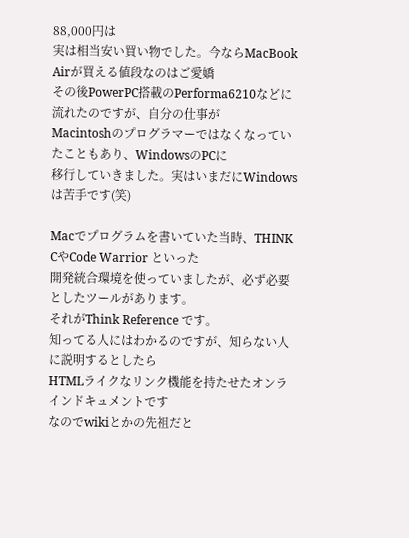88,000円は
実は相当安い買い物でした。今ならMacBook Airが買える値段なのはご愛嬌
その後PowerPC搭載のPerforma6210などに流れたのですが、自分の仕事が
Macintoshのプログラマーではなくなっていたこともあり、WindowsのPCに
移行していきました。実はいまだにWindowsは苦手です(笑)

Macでプログラムを書いていた当時、THINK CやCode Warrior といった
開発統合環境を使っていましたが、必ず必要としたツールがあります。
それがThink Reference です。
知ってる人にはわかるのですが、知らない人に説明するとしたら
HTMLライクなリンク機能を持たせたオンラインドキュメントです
なのでwikiとかの先祖だと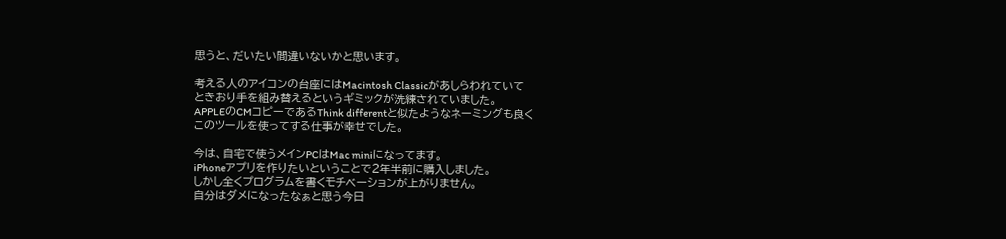思うと、だいたい間違いないかと思います。

考える人のアイコンの台座にはMacintosh Classicがあしらわれていて
ときおり手を組み替えるというギミックが洗練されていました。
APPLEのCMコピーであるThink differentと似たようなネーミングも良く
このツールを使ってする仕事が幸せでした。

今は、自宅で使うメインPCはMac miniになってます。
iPhoneアプリを作りたいということで2年半前に購入しました。
しかし全くプログラムを書くモチベーションが上がりません。
自分はダメになったなぁと思う今日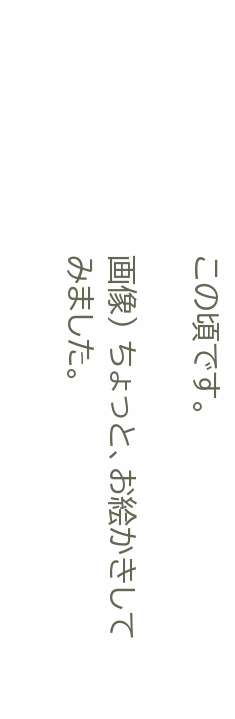この頃です。

画像) ちょっと、お絵かきしてみました。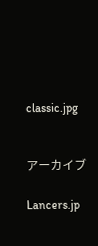classic.jpg


アーカイブ

Lancers.jp